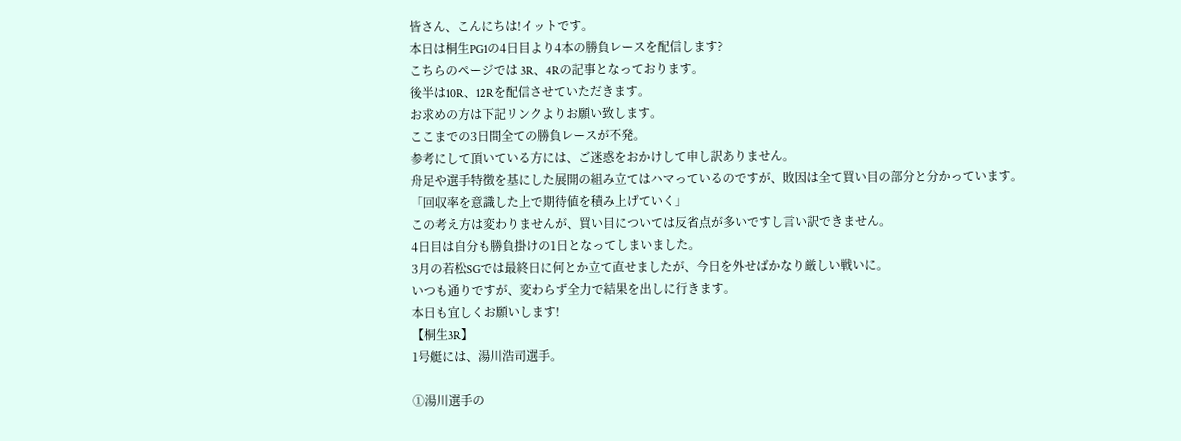皆さん、こんにちは!イットです。
本日は桐生PG1の4日目より4本の勝負レースを配信します?
こちらのページでは 3R、4Rの記事となっております。
後半は10R、12Rを配信させていただきます。
お求めの方は下記リンクよりお願い致します。
ここまでの3日間全ての勝負レースが不発。
参考にして頂いている方には、ご迷惑をおかけして申し訳ありません。
舟足や選手特徴を基にした展開の組み立てはハマっているのですが、敗因は全て買い目の部分と分かっています。
「回収率を意識した上で期待値を積み上げていく」
この考え方は変わりませんが、買い目については反省点が多いですし言い訳できません。
4日目は自分も勝負掛けの1日となってしまいました。
3月の若松SGでは最終日に何とか立て直せましたが、今日を外せばかなり厳しい戦いに。
いつも通りですが、変わらず全力で結果を出しに行きます。
本日も宜しくお願いします!
【桐生3R】
1号艇には、湯川浩司選手。

①湯川選手の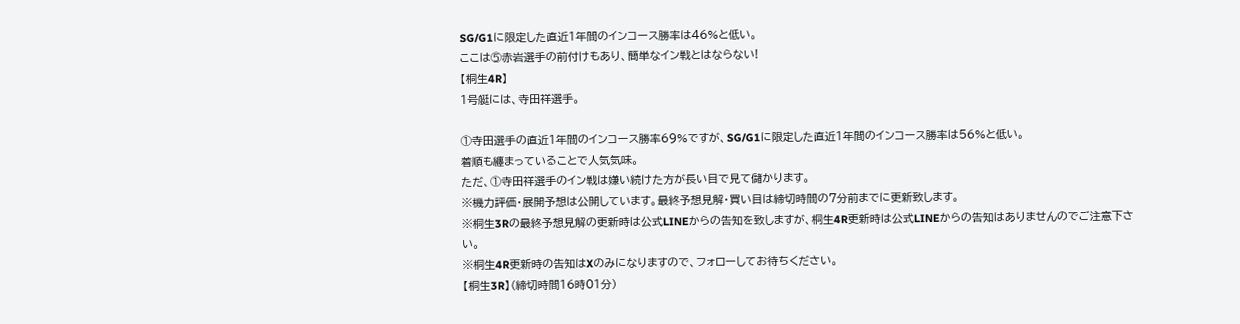SG/G1に限定した直近1年間のインコース勝率は46%と低い。
ここは⑤赤岩選手の前付けもあり、簡単なイン戦とはならない!
【桐生4R】
1号艇には、寺田祥選手。

①寺田選手の直近1年間のインコース勝率69%ですが、SG/G1に限定した直近1年間のインコース勝率は56%と低い。
着順も纏まっていることで人気気味。
ただ、①寺田祥選手のイン戦は嫌い続けた方が長い目で見て儲かります。
※機力評価・展開予想は公開しています。最終予想見解・買い目は締切時間の7分前までに更新致します。
※桐生3Rの最終予想見解の更新時は公式LINEからの告知を致しますが、桐生4R更新時は公式LINEからの告知はありませんのでご注意下さい。
※桐生4R更新時の告知はXのみになりますので、フォローしてお待ちください。
【桐生3R】(締切時間16時01分)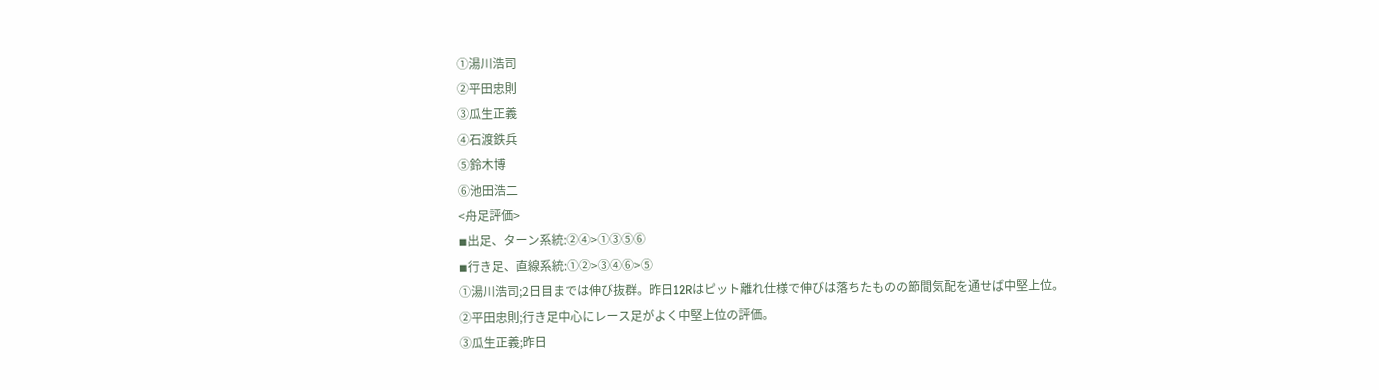①湯川浩司
②平田忠則
③瓜生正義
④石渡鉄兵
⑤鈴木博
⑥池田浩二
<舟足評価>
◾出足、ターン系統:②④>①③⑤⑥
◾行き足、直線系統:①②>③④⑥>⑤
①湯川浩司;2日目までは伸び抜群。昨日12Rはピット離れ仕様で伸びは落ちたものの節間気配を通せば中堅上位。
②平田忠則;行き足中心にレース足がよく中堅上位の評価。
③瓜生正義;昨日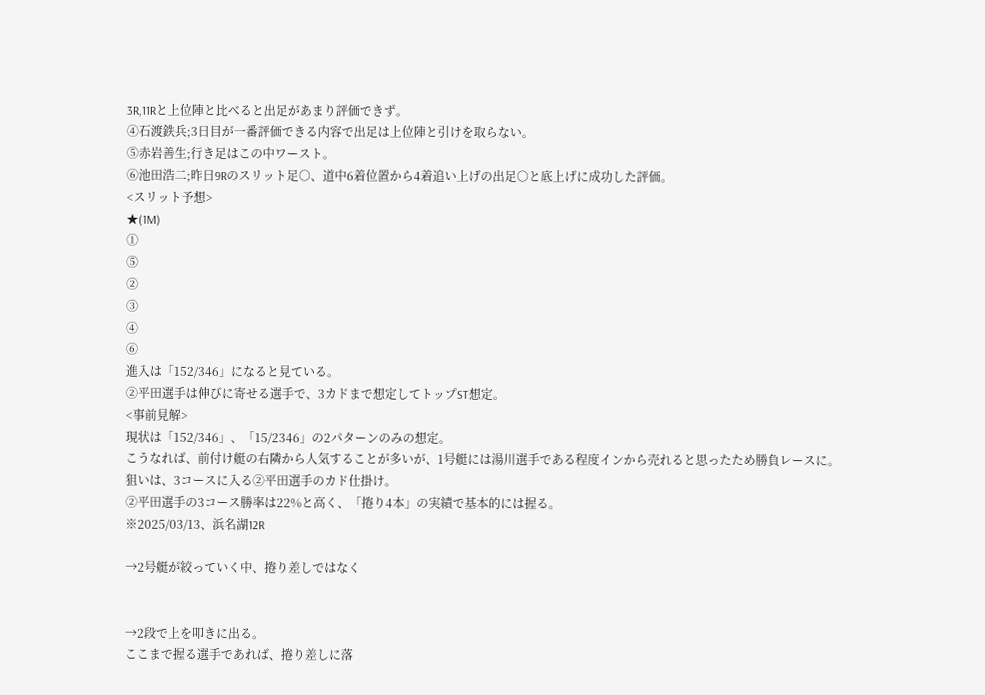3R,11Rと上位陣と比べると出足があまり評価できず。
④石渡鉄兵;3日目が一番評価できる内容で出足は上位陣と引けを取らない。
⑤赤岩善生;行き足はこの中ワースト。
⑥池田浩二;昨日9Rのスリット足○、道中6着位置から4着追い上げの出足○と底上げに成功した評価。
<スリット予想>
★(1M)
①
⑤
②
③
④
⑥
進入は「152/346」になると見ている。
②平田選手は伸びに寄せる選手で、3カドまで想定してトップST想定。
<事前見解>
現状は「152/346」、「15/2346」の2パターンのみの想定。
こうなれば、前付け艇の右隣から人気することが多いが、1号艇には湯川選手である程度インから売れると思ったため勝負レースに。
狙いは、3コースに入る②平田選手のカド仕掛け。
②平田選手の3コース勝率は22%と高く、「捲り4本」の実績で基本的には握る。
※2025/03/13、浜名湖12R

→2号艇が絞っていく中、捲り差しではなく


→2段で上を叩きに出る。
ここまで握る選手であれば、捲り差しに落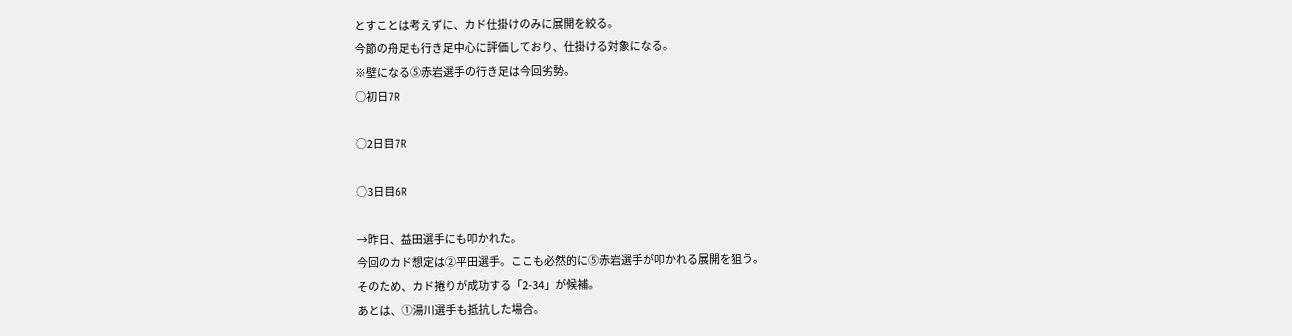とすことは考えずに、カド仕掛けのみに展開を絞る。
今節の舟足も行き足中心に評価しており、仕掛ける対象になる。
※壁になる⑤赤岩選手の行き足は今回劣勢。
○初日7R

○2日目7R

○3日目6R

→昨日、益田選手にも叩かれた。
今回のカド想定は②平田選手。ここも必然的に⑤赤岩選手が叩かれる展開を狙う。
そのため、カド捲りが成功する「2-34」が候補。
あとは、①湯川選手も抵抗した場合。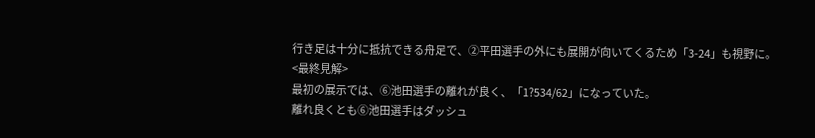行き足は十分に抵抗できる舟足で、②平田選手の外にも展開が向いてくるため「3-24」も視野に。
<最終見解>
最初の展示では、⑥池田選手の離れが良く、「1?534/62」になっていた。
離れ良くとも⑥池田選手はダッシュ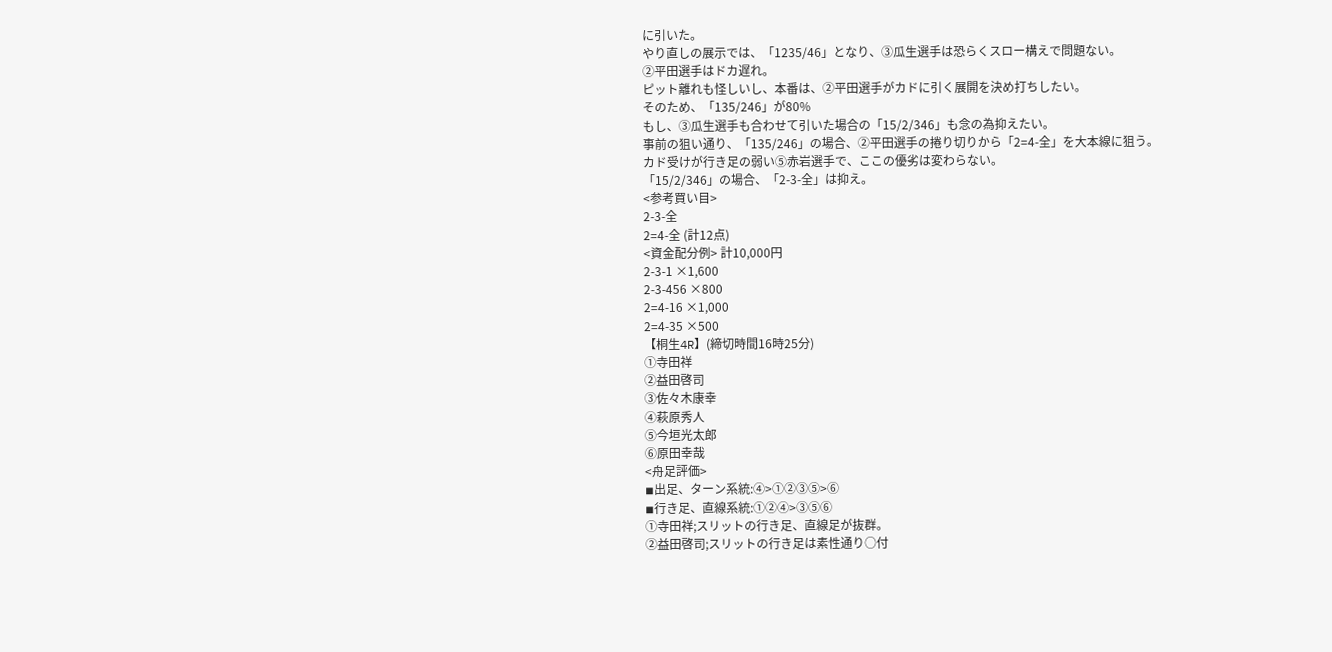に引いた。
やり直しの展示では、「1235/46」となり、③瓜生選手は恐らくスロー構えで問題ない。
②平田選手はドカ遅れ。
ピット離れも怪しいし、本番は、②平田選手がカドに引く展開を決め打ちしたい。
そのため、「135/246」が80%
もし、③瓜生選手も合わせて引いた場合の「15/2/346」も念の為抑えたい。
事前の狙い通り、「135/246」の場合、②平田選手の捲り切りから「2=4-全」を大本線に狙う。
カド受けが行き足の弱い⑤赤岩選手で、ここの優劣は変わらない。
「15/2/346」の場合、「2-3-全」は抑え。
<参考買い目>
2-3-全
2=4-全 (計12点)
<資金配分例> 計10,000円
2-3-1 ×1,600
2-3-456 ×800
2=4-16 ×1,000
2=4-35 ×500
【桐生4R】(締切時間16時25分)
①寺田祥
②益田啓司
③佐々木康幸
④萩原秀人
⑤今垣光太郎
⑥原田幸哉
<舟足評価>
◾出足、ターン系統:④>①②③⑤>⑥
◾行き足、直線系統:①②④>③⑤⑥
①寺田祥;スリットの行き足、直線足が抜群。
②益田啓司;スリットの行き足は素性通り○付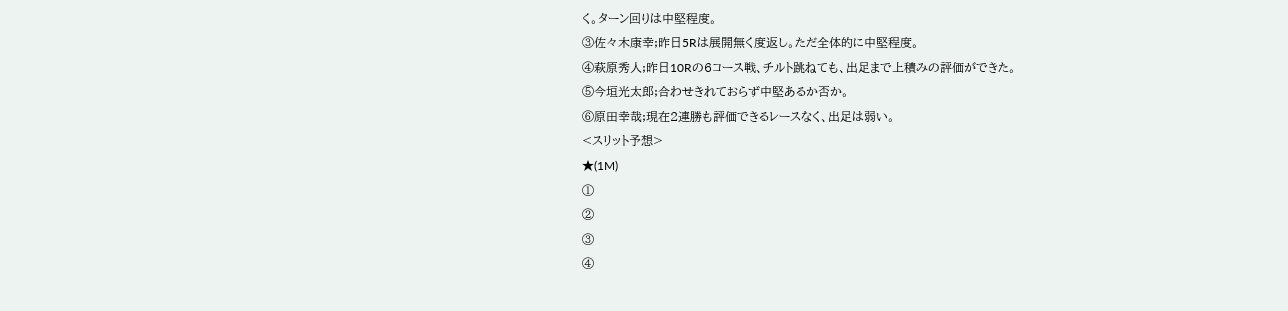く。ターン回りは中堅程度。
③佐々木康幸;昨日5Rは展開無く度返し。ただ全体的に中堅程度。
④萩原秀人;昨日10Rの6コース戦、チルト跳ねても、出足まで上積みの評価ができた。
⑤今垣光太郎;合わせきれておらず中堅あるか否か。
⑥原田幸哉;現在2連勝も評価できるレースなく、出足は弱い。
<スリット予想>
★(1M)
①
②
③
④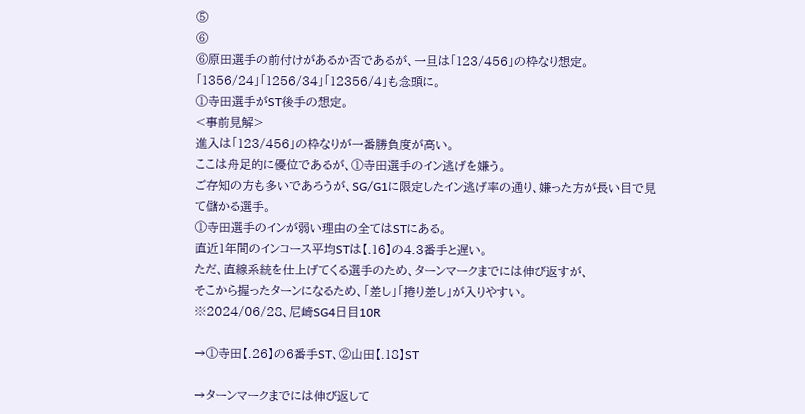⑤
⑥
⑥原田選手の前付けがあるか否であるが、一旦は「123/456」の枠なり想定。
「1356/24」「1256/34」「12356/4」も念頭に。
①寺田選手がST後手の想定。
<事前見解>
進入は「123/456」の枠なりが一番勝負度が高い。
ここは舟足的に優位であるが、①寺田選手のイン逃げを嫌う。
ご存知の方も多いであろうが、SG/G1に限定したイン逃げ率の通り、嫌った方が長い目で見て儲かる選手。
①寺田選手のインが弱い理由の全てはSTにある。
直近1年間のインコース平均STは【.16】の4.3番手と遅い。
ただ、直線系統を仕上げてくる選手のため、ターンマークまでには伸び返すが、
そこから握ったターンになるため、「差し」「捲り差し」が入りやすい。
※2024/06/28、尼崎SG4日目10R

→①寺田【.26】の6番手ST、②山田【.18】ST

→ターンマークまでには伸び返して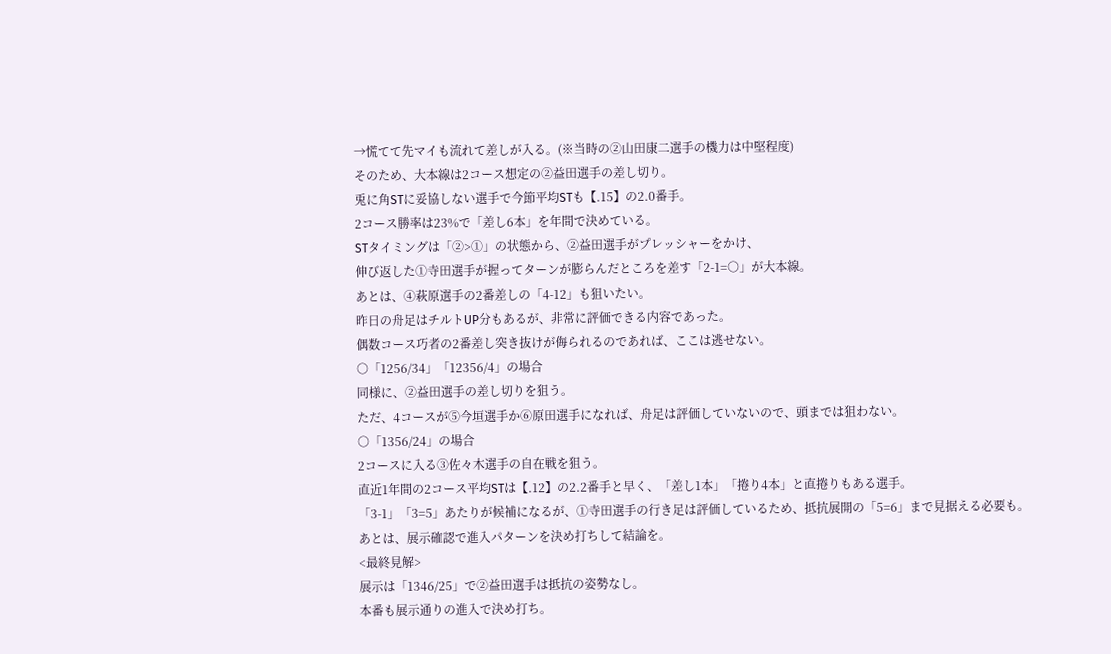→慌てて先マイも流れて差しが入る。(※当時の②山田康二選手の機力は中堅程度)
そのため、大本線は2コース想定の②益田選手の差し切り。
兎に角STに妥協しない選手で今節平均STも【.15】の2.0番手。
2コース勝率は23%で「差し6本」を年間で決めている。
STタイミングは「②>①」の状態から、②益田選手がプレッシャーをかけ、
伸び返した①寺田選手が握ってターンが膨らんだところを差す「2-1=○」が大本線。
あとは、④萩原選手の2番差しの「4-12」も狙いたい。
昨日の舟足はチルトUP分もあるが、非常に評価できる内容であった。
偶数コース巧者の2番差し突き抜けが侮られるのであれば、ここは逃せない。
○「1256/34」「12356/4」の場合
同様に、②益田選手の差し切りを狙う。
ただ、4コースが⑤今垣選手か⑥原田選手になれば、舟足は評価していないので、頭までは狙わない。
○「1356/24」の場合
2コースに入る③佐々木選手の自在戦を狙う。
直近1年間の2コース平均STは【.12】の2.2番手と早く、「差し1本」「捲り4本」と直捲りもある選手。
「3-1」「3=5」あたりが候補になるが、①寺田選手の行き足は評価しているため、抵抗展開の「5=6」まで見据える必要も。
あとは、展示確認で進入パターンを決め打ちして結論を。
<最終見解>
展示は「1346/25」で②益田選手は抵抗の姿勢なし。
本番も展示通りの進入で決め打ち。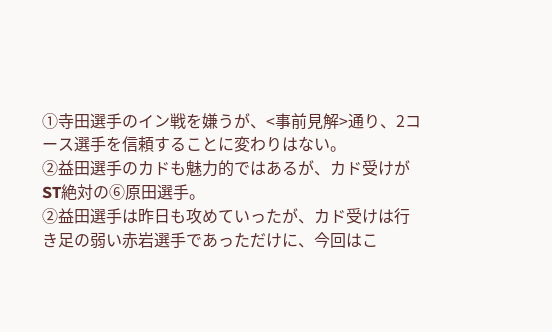①寺田選手のイン戦を嫌うが、<事前見解>通り、2コース選手を信頼することに変わりはない。
②益田選手のカドも魅力的ではあるが、カド受けがST絶対の⑥原田選手。
②益田選手は昨日も攻めていったが、カド受けは行き足の弱い赤岩選手であっただけに、今回はこ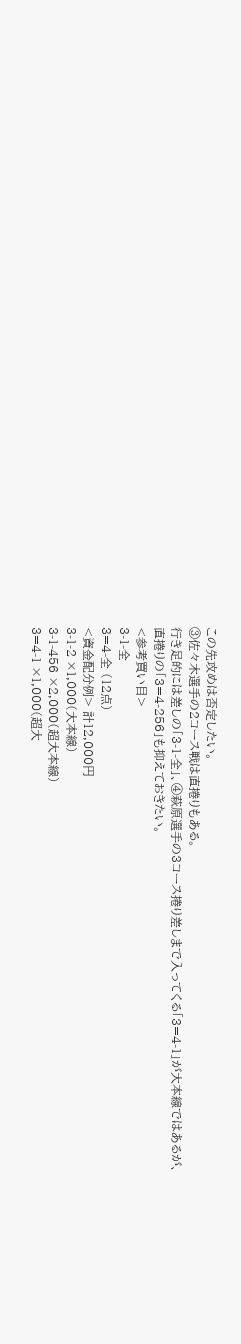この先攻めは否定したい。
③佐々木選手の2コース戦は直捲りもある。
行き足的には差しの「3-1-全」、④萩原選手の3コース捲り差しまで入ってくる「3=4-1」が大本線ではあるが、
直捲りの「3=4-256」も抑えておきたい。
<参考買い目>
3-1-全
3=4-全 (12点)
<資金配分例> 計12,000円
3-1-2 ×1,000(大本線)
3-1-456 ×2,000(超大本線)
3=4-1 ×1,000(超大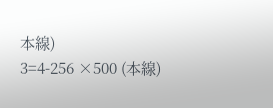本線)
3=4-256 ×500 (本線)